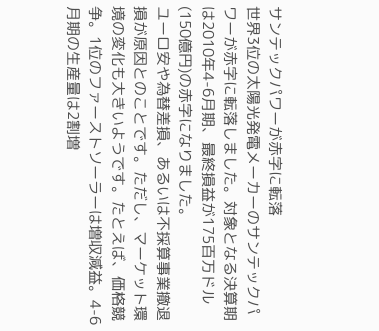サンテックパワーが赤字に転落
世界3位の太陽光発電メーカーのサンテックパワーが赤字に転落しました。対象となる決算期は2010年4-6月期、最終損益が175百万ドル(150億円)の赤字になりました。
ユーロ安や為替差損、あるいは不採算事業撤退損が原因とのことです。ただし、マーケット環境の変化も大きいようです。たとえば、価格競争。1位のファーストソーラーは増収減益。4-6月期の生産量は2割増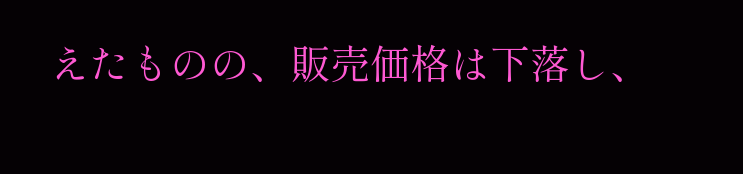えたものの、販売価格は下落し、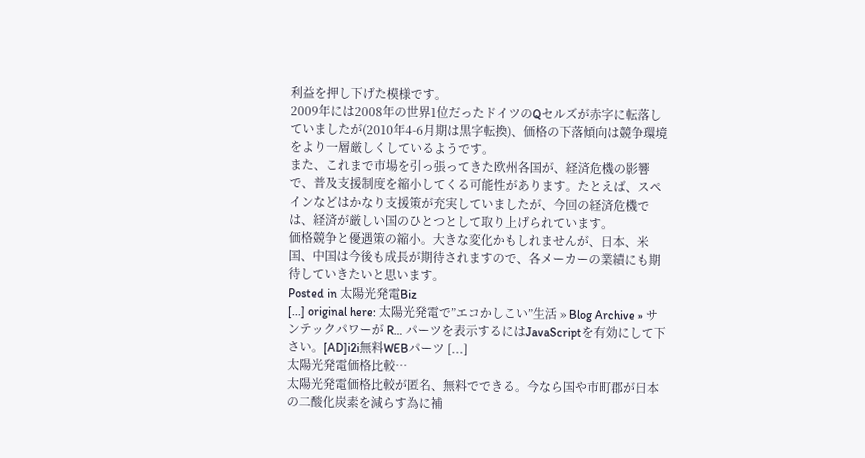利益を押し下げた模様です。
2009年には2008年の世界1位だったドイツのQセルズが赤字に転落していましたが(2010年4-6月期は黒字転換)、価格の下落傾向は競争環境をより一層厳しくしているようです。
また、これまで市場を引っ張ってきた欧州各国が、経済危機の影響で、普及支援制度を縮小してくる可能性があります。たとえば、スペインなどはかなり支援策が充実していましたが、今回の経済危機では、経済が厳しい国のひとつとして取り上げられています。
価格競争と優遇策の縮小。大きな変化かもしれませんが、日本、米国、中国は今後も成長が期待されますので、各メーカーの業績にも期待していきたいと思います。
Posted in 太陽光発電Biz
[...] original here: 太陽光発電で”エコかしこい”生活 » Blog Archive » サンテックパワーが R… パーツを表示するにはJavaScriptを有効にして下さい。[AD]i2i無料WEBパーツ [...]
太陽光発電価格比較…
太陽光発電価格比較が匿名、無料でできる。今なら国や市町郡が日本の二酸化炭素を減らす為に補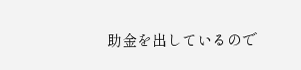助金を出しているので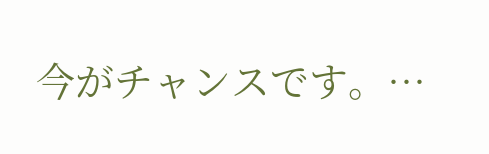今がチャンスです。…